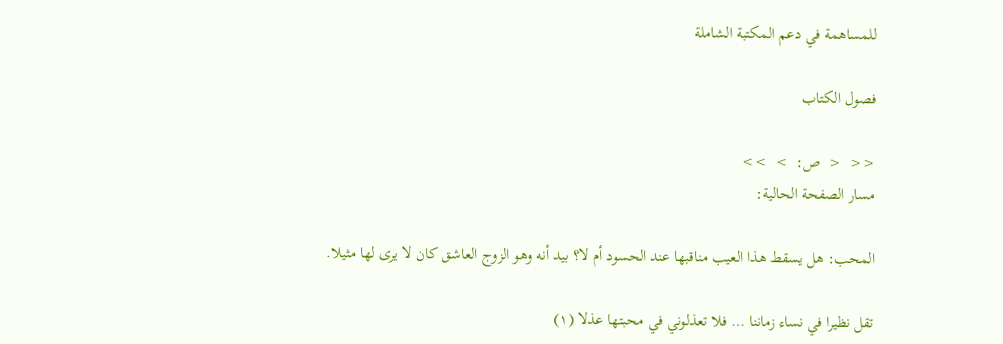للمساهمة في دعم المكتبة الشاملة

فصول الكتاب

<<  <  ص:  >  >>
مسار الصفحة الحالية:

المحب: هل يسقط هذا العيب مناقبها عند الحسود أم لا؟ بيد أنه وهو الزوج العاشق كان لا يرى لها مثيلا.

تقل نظيرا في نساء زماننا … فلا تعذلوني في محبتها عذلا (١)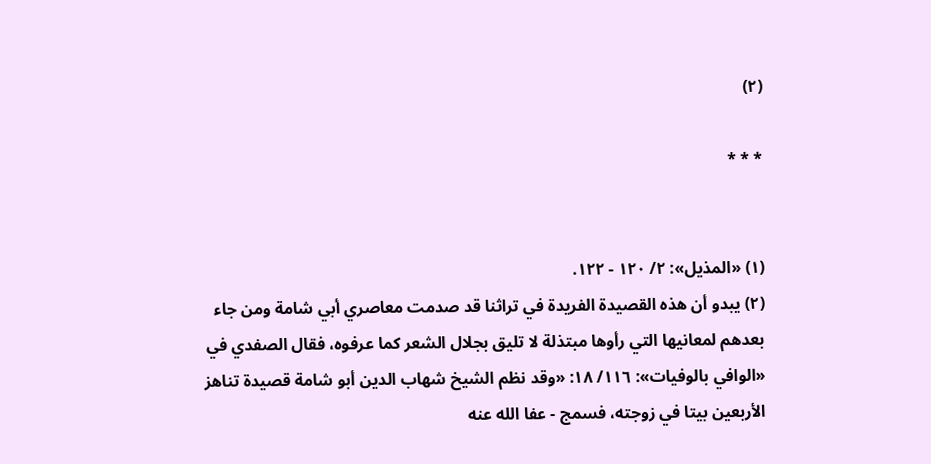(٢)

* * *


(١) «المذيل»: ٢/ ١٢٠ - ١٢٢.
(٢) يبدو أن هذه القصيدة الفريدة في تراثنا قد صدمت معاصري أبي شامة ومن جاء بعدهم لمعانيها التي رأوها مبتذلة لا تليق بجلال الشعر كما عرفوه، فقال الصفدي في «الوافي بالوفيات»: ١١٦/ ١٨: «وقد نظم الشيخ شهاب الدين أبو شامة قصيدة تناهز الأربعين بيتا في زوجته، فسمج - عفا الله عنه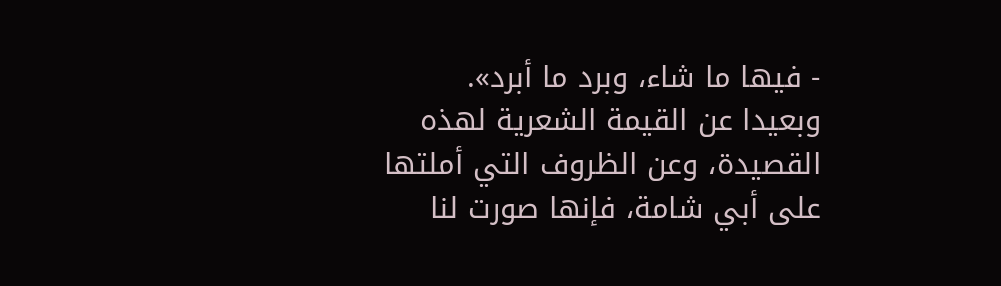- فيها ما شاء، وبرد ما أبرد».
وبعيدا عن القيمة الشعرية لهذه القصيدة، وعن الظروف التي أملتها على أبي شامة، فإنها صورت لنا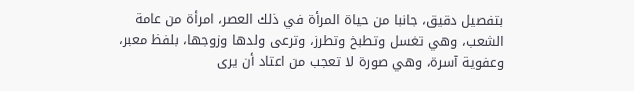بتفصيل دقيق، جانبا من حياة المرأة في ذلك العصر، امرأة من عامة الشعب، وهي تغسل وتطبخ وتطرز، وترعى ولدها وزوجها، بلفظ معبر، وعفوية آسرة، وهي صورة لا تعجب من اعتاد أن يرى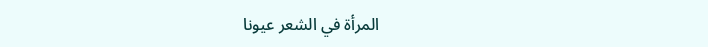المرأة في الشعر عيونا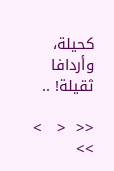كحيلة، وأردافا ثقيلة! ..

<<  <   >  >>